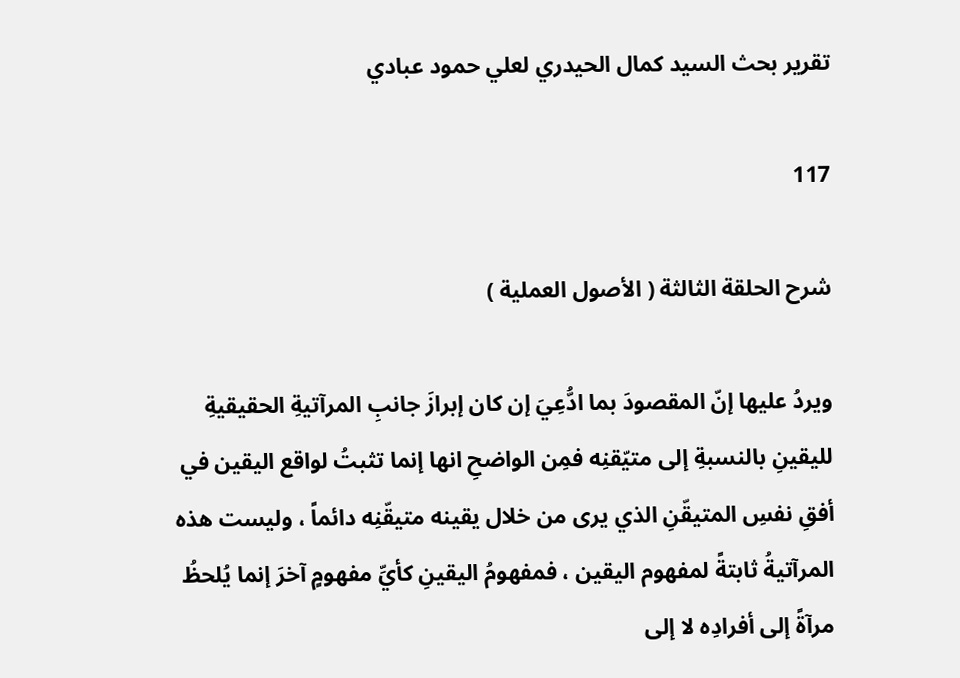تقرير بحث السيد كمال الحيدري لعلي حمود عبادي

117

شرح الحلقة الثالثة ( الأصول العملية )

ويردُ عليها إنّ المقصودَ بما ادُّعِيَ إن كان إبرازَ جانبِ المرآتيةِ الحقيقيةِ لليقينِ بالنسبةِ إلى متيّقنِه فمِن الواضحِ انها إنما تثبتُ لواقع اليقين في أفقِ نفسِ المتيقّنِ الذي يرى من خلال يقينه متيقّنِه دائماً ، وليست هذه المرآتيةُ ثابتةً لمفهوم اليقين ، فمفهومُ اليقينِ كأيِّ مفهومٍ آخرَ إنما يُلحظُ مرآةً إلى أفرادِه لا إلى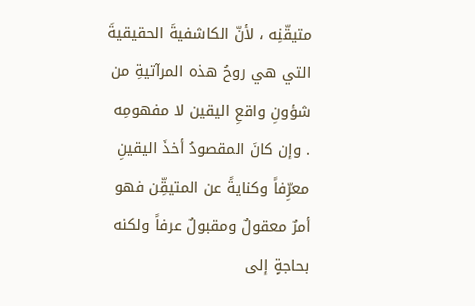متيقّنِه ، لأنّ الكاشفيةَ الحقيقيةَ التي هي روحُ هذه المرآتيةِ من شؤونِ واقعِ اليقين لا مفهومِه . وإن كانَ المقصودُ أخذَ اليقينِ معرِّفاً وكنايةً عن المتيقِّن فهو أمرٌ معقولٌ ومقبولٌ عرفاً ولكنه بحاجةٍ إلى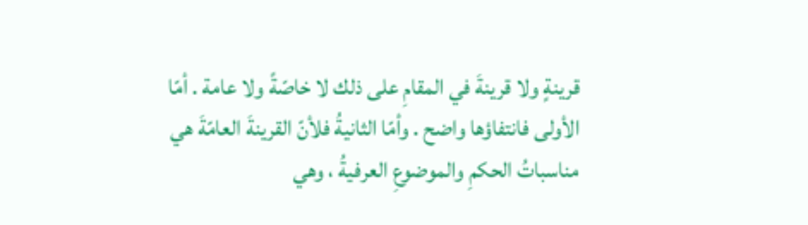قرينةٍ ولا قرينةَ في المقامِ على ذلك لا خاصّةً ولا عامة . أمّا الأولى فانتفاؤها واضح . وأمّا الثانيةُ فلأنّ القرينةَ العامّةَ هي مناسباتُ الحكمِ والموضوعِ العرفيةُ ، وهي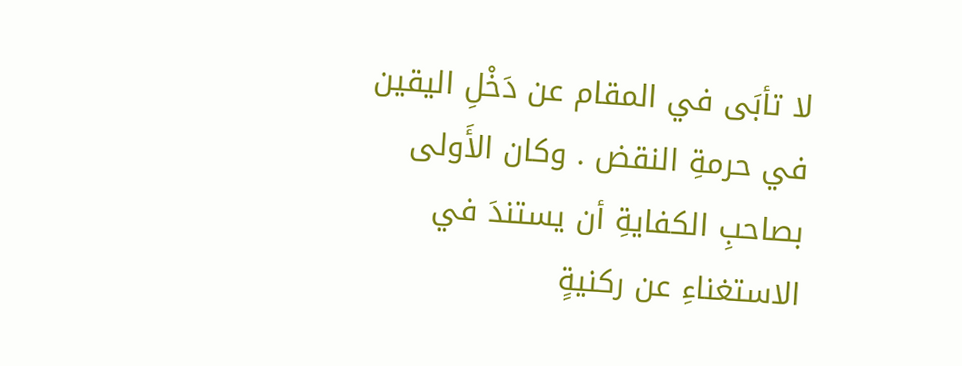لا تأبَى في المقام عن دَخْلِ اليقين في حرمةِ النقض . وكان الأَولى بصاحبِ الكفايةِ أن يستندَ في الاستغناءِ عن ركنيةٍ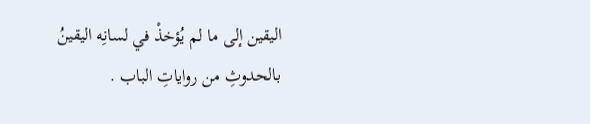اليقين إلى ما لم يُؤخذْ في لسانِه اليقينُ بالحدوثِ من رواياتِ الباب .